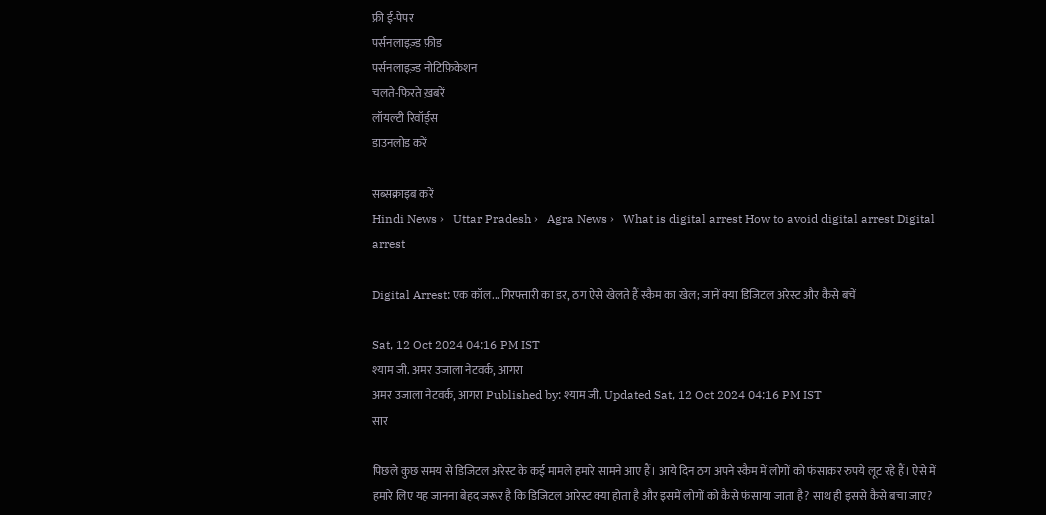फ्री ई-पेपर
पर्सनलाइज़्ड फ़ीड
पर्सनलाइज़्ड नोटिफ़िकेशन
चलते-फिरते ख़बरें
लॉयल्टी रिवॉर्ड्स
डाउनलोड करें

सब्सक्राइब करें
Hindi News ›   Uttar Pradesh ›   Agra News ›   What is digital arrest How to avoid digital arrest Digital arrest

Digital Arrest: एक कॉल...गिरफ्तारी का डर, ठग ऐसे खेलते हैं स्कैम का खेल; जानें क्या डिजिटल अरेस्ट और कैसे बचें

Sat, 12 Oct 2024 04:16 PM IST
श्याम जी. अमर उजाला नेटवर्क, आगरा
अमर उजाला नेटवर्क, आगरा Published by: श्याम जी. Updated Sat, 12 Oct 2024 04:16 PM IST
सार

पिछले कुछ समय से डिजिटल अरेस्ट के कई मामले हमारे सामने आए हैं। आये दिन ठग अपने स्कैम में लोगों को फंसाकर रुपये लूट रहे हैं। ऐसे में हमारे लिए यह जानना बेहद जरूर है कि डिजिटल आरेस्ट क्या होता है और इसमें लोगों को कैसे फंसाया जाता है? साथ ही इससे कैसे बचा जाए?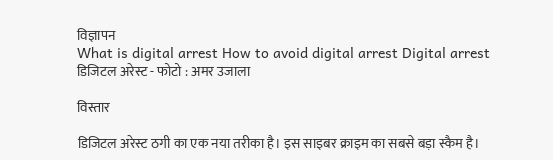विज्ञापन
What is digital arrest How to avoid digital arrest Digital arrest
डिजिटल अरेस्ट - फोटो : अमर उजाला

विस्तार

डिजिटल अरेस्ट ठगी का एक नया तरीका है। इस साइबर क्राइम का सबसे बड़ा स्कैम है।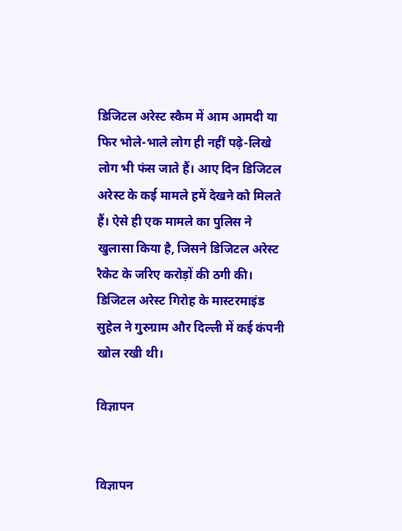डिजिटल अरेस्ट स्कैम में आम आमदी या फिर भोले-भाले लोग ही नहीं पढ़े-लिखे लोग भी फंस जाते हैं। आए दिन डिजिटल अरेस्ट के कई मामले हमें देखने को मिलते हैं। ऐसे ही एक मामले का पुलिस ने खुलासा किया है, जिसने डिजिटल अरेस्ट रैकेट के जरिए करोड़ों की ठगी की। डिजिटल अरेस्ट गिरोह के मास्टरमाइंड सुहेल ने गुरुग्राम और दिल्ली में कई कंपनी खोल रखी थी।

विज्ञापन


विज्ञापन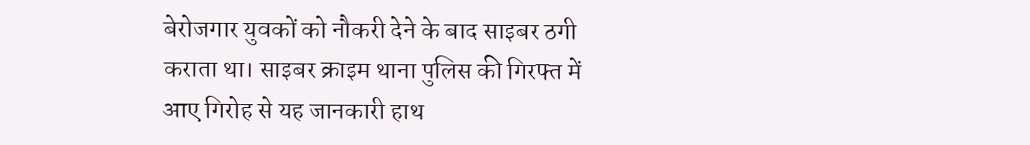बेरोजगार युवकों को नौकरी देने के बाद साइबर ठगी कराता था। साइबर क्राइम थाना पुलिस की गिरफ्त में आए गिरोह से यह जानकारी हाथ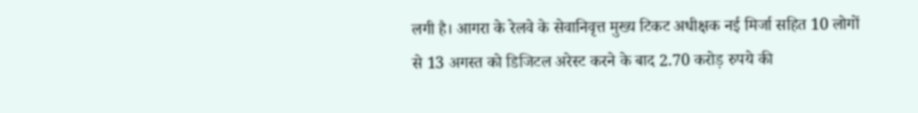लगी है। आगरा के रेलवे के सेवानिवृत्त मुख्य टिकट अधीक्षक नई मिर्जा सहित 10 लोगों से 13 अगस्त को डिजिटल अरेस्ट करने के बाद 2.70 करोड़ रुपये की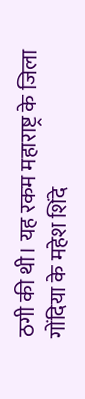ठगी की थी। यह रकम महाराष्ट्र के जिला गोंदिया के महेश शिंदे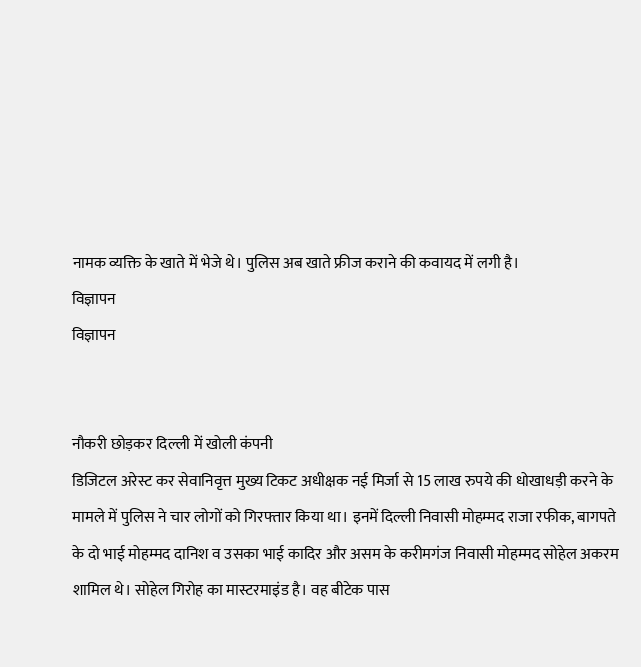नामक व्यक्ति के खाते में भेजे थे। पुलिस अब खाते फ्रीज कराने की कवायद में लगी है।
विज्ञापन
विज्ञापन


नौकरी छोड़कर दिल्ली में खोली कंपनी
डिजिटल अरेस्ट कर सेवानिवृत्त मुख्य टिकट अधीक्षक नई मिर्जा से 15 लाख रुपये की धोखाधड़ी करने के मामले में पुलिस ने चार लोगों को गिरफ्तार किया था। इनमें दिल्ली निवासी मोहम्मद राजा रफीक, बागपते के दो भाई मोहम्मद दानिश व उसका भाई कादिर और असम के करीमगंज निवासी मोहम्मद सोहेल अकरम शामिल थे। सोहेल गिरोह का मास्टरमाइंड है। वह बीटेक पास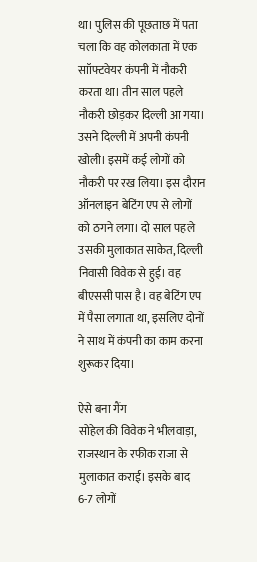था। पुलिस की पूछताछ में पता चला कि वह कोलकाता में एक साॉफ्टवेयर कंपनी में नौकरी करता था। तीन साल पहले नौकरी छोड़कर दिल्ली आ गया। उसने दिल्ली में अपनी कंपनी खोली। इसमें कई लोगों को नौकरी पर रख लिया। इस दौरान ऑनलाइन बेटिंग एप से लोगों को ठगने लगा। दो साल पहले उसकी मुलाकात साकेत, दिल्ली निवासी विवेक से हुई। वह बीएससी पास है। वह बेटिंग एप में पैसा लगाता था, इसलिए दोनों ने साथ में कंपनी का काम करना शुरूकर दिया।

ऐसे बना गैंग
सोहेल की विवेक ने भीलवाड़ा, राजस्थान के रफीक राजा से मुलाकात कराई। इसके बाद 6-7 लोगों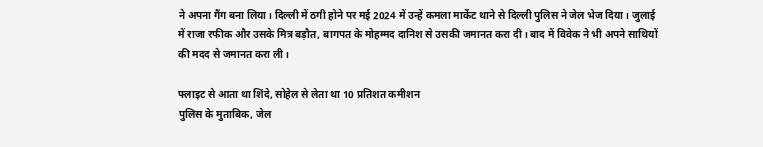ने अपना गैंग बना लिया। दिल्ली में ठगी होने पर मई 2024 में उन्हें कमला मार्केट थाने से दिल्ली पुलिस ने जेल भेज दिया। जुलाई में राजा रफीक और उसके मित्र बड़ौत, बागपत के मोहम्मद दानिश से उसकी जमानत करा दी। बाद में विवेक ने भी अपने साथियों की मदद से जमानत करा ली।

फ्लाइट से आता था शिंदे, सोहेल से लेता था 10 प्रतिशत कमीशन
पुलिस के मुताबिक, जेल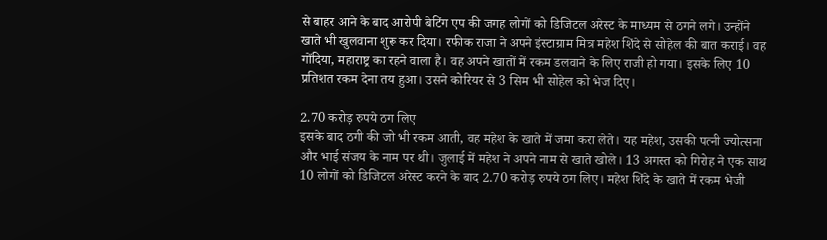से बाहर आने के बाद आरोपी बेटिंग एप की जगह लोगों को डिजिटल अरेस्ट के माध्यम से ठगने लगे। उन्होंने खाते भी खुलवाना शुरू कर दिया। रफीक राजा ने अपने इंस्टाग्राम मित्र महेश शिंदे से सोहेल की बात कराई। वह गोंदिया, महाराष्ट्र का रहने वाला है। वह अपने खातों में रकम डलवाने के लिए राजी हो गया। इसके लिए 10 प्रतिशत रकम देना तय हुआ। उसने कोरियर से 3 सिम भी सोहेल को भेज दिए।

2.70 करोड़ रुपये ठग लिए
इसके बाद ठगी की जो भी रकम आती, वह महेश के खाते में जमा करा लेते। यह महेश, उसकी पत्नी ज्योत्सना और भाई संजय के नाम पर थी। जुलाई में महेश ने अपने नाम से खाते खोले। 13 अगस्त को गिरोह ने एक साथ 10 लोगों को डिजिटल अरेस्ट करने के बाद 2.70 करोड़ रुपये ठग लिए। महेश शिंदे के खाते में रकम भेजी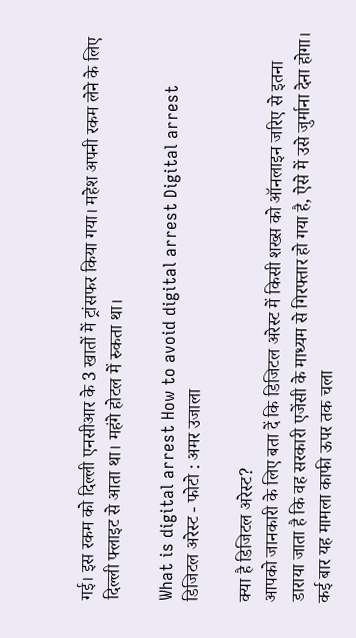गई। इस रकम को दिल्ली एनसीआर के 3 खातों में ट्रांसफर किया गया। महेश अपनी रकम लेने के लिए दिल्ली फ्लाइट से आता था। महंगे होटल में रुकता था।

What is digital arrest How to avoid digital arrest Digital arrest
डिजिटल अरेस्ट - फोटो : अमर उजाला

क्या है डिजिटल अरेस्ट?
आपको जानकारी के लिए बता दें कि डिजिटल अरेस्ट में किसी शख्स को ऑनलाइन जरिए से इतना डाराया जाता है कि वह सरकारी एजेंसी के माध्यम से गिरफ्तार हो गया है, ऐसे में उसे जुर्माना देना होगा। कई बार यह मामला काफी ऊपर तक चला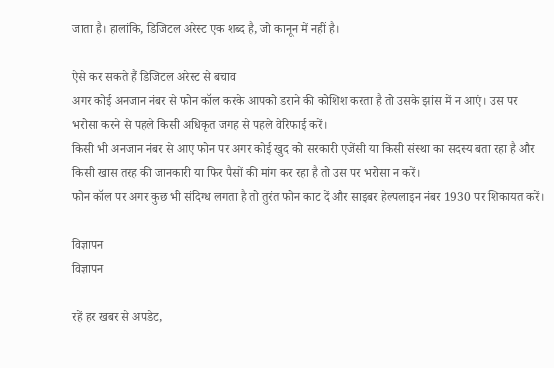जाता है। हालांकि, डिजिटल अरेस्ट एक शब्द है, जो कानून में नहीं है।

ऐसे कर सकते हैं डिजिटल अरेस्ट से बचाव
अगर कोई अनजान नंबर से फोन कॉल करके आपको डराने की कोशिश करता है तो उसके झांस में न आएं। उस पर भरोसा करने से पहले किसी अधिकृत जगह से पहले वेरिफाई करें।
किसी भी अनजान नंबर से आए फोन पर अगर कोई खुद को सरकारी एजेंसी या किसी संस्था का सदस्य बता रहा है और किसी खास तरह की जानकारी या फिर पैसों की मांग कर रहा है तो उस पर भरोसा न करें।
फोन कॉल पर अगर कुछ भी संदिग्ध लगता है तो तुरंत फोन काट दें और साइबर हेल्पलाइन नंबर 1930 पर शिकायत करें।

विज्ञापन
विज्ञापन

रहें हर खबर से अपडेट,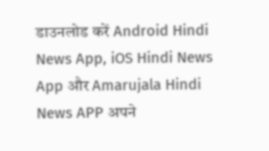डाउनलोड करें Android Hindi News App, iOS Hindi News App और Amarujala Hindi News APP अपने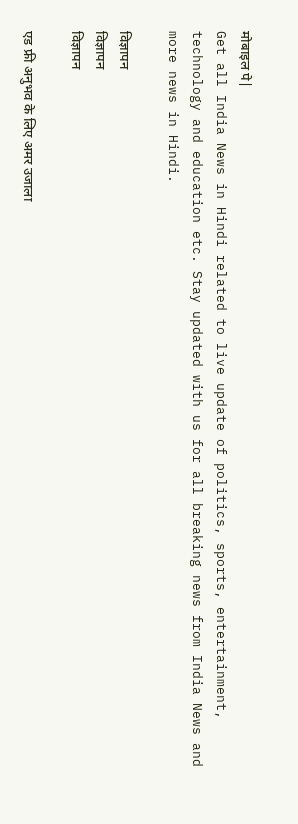मोबाइल पे|
Get all India News in Hindi related to live update of politics, sports, entertainment, technology and education etc. Stay updated with us for all breaking news from India News and more news in Hindi.

विज्ञापन
विज्ञापन
विज्ञापन

एड फ्री अनुभव के लिए अमर उजाला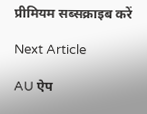प्रीमियम सब्सक्राइब करें

Next Article

AU ऐप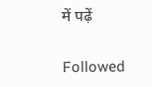में पढ़ें

Followed